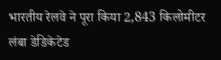भारतीय रेलवे ने पूरा किया 2,843 किलोमीटर लंबा डेडिकेटेड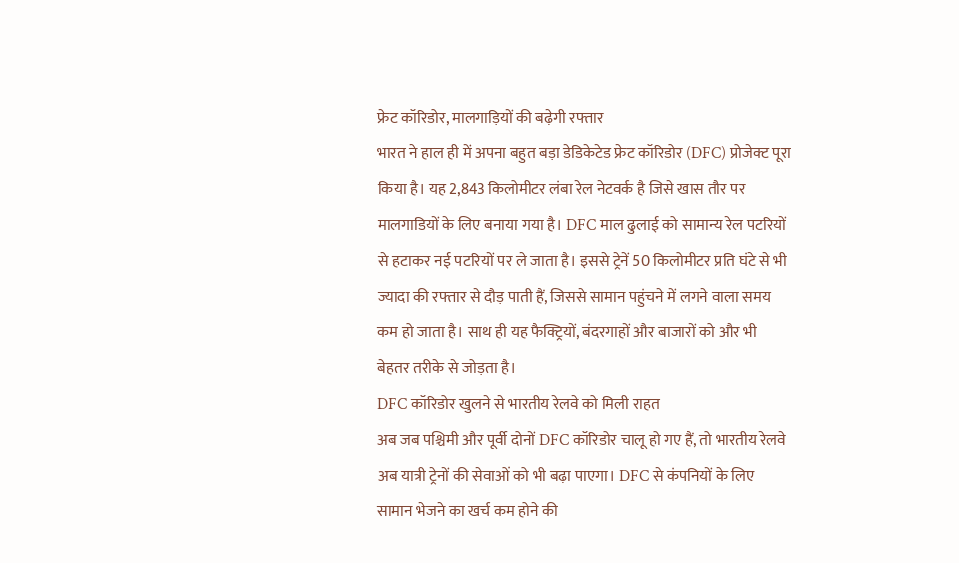फ्रेट कॉरिडोर, मालगाड़ियों की बढ़ेगी रफ्तार
भारत ने हाल ही में अपना बहुत बड़ा डेडिकेटेड फ्रेट कॉरिडोर (DFC) प्रोजेक्ट पूरा किया है। यह 2,843 किलोमीटर लंबा रेल नेटवर्क है जिसे खास तौर पर मालगाडियों के लिए बनाया गया है। DFC माल ढुलाई को सामान्य रेल पटरियों से हटाकर नई पटरियों पर ले जाता है। इससे ट्रेनें 50 किलोमीटर प्रति घंटे से भी ज्यादा की रफ्तार से दौड़ पाती हैं, जिससे सामान पहुंचने में लगने वाला समय कम हो जाता है। साथ ही यह फैक्ट्रियों, बंदरगाहों और बाजारों को और भी बेहतर तरीके से जोड़ता है।
DFC कॉरिडोर खुलने से भारतीय रेलवे को मिली राहत
अब जब पश्चिमी और पूर्वी दोनों DFC कॉरिडोर चालू हो गए हैं, तो भारतीय रेलवे अब यात्री ट्रेनों की सेवाओं को भी बढ़ा पाएगा। DFC से कंपनियों के लिए सामान भेजने का खर्च कम होने की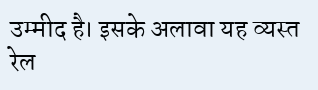उम्मीद है। इसके अलावा यह व्यस्त रेल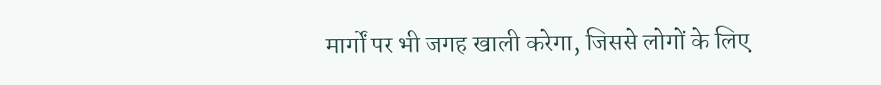मार्गों पर भी जगह खाली करेगा, जिससे लोगों के लिए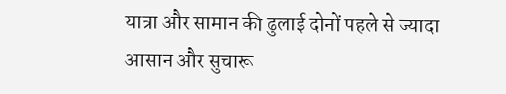यात्रा और सामान की ढुलाई दोनों पहले से ज्यादा आसान और सुचारू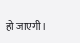हो जाएगी।